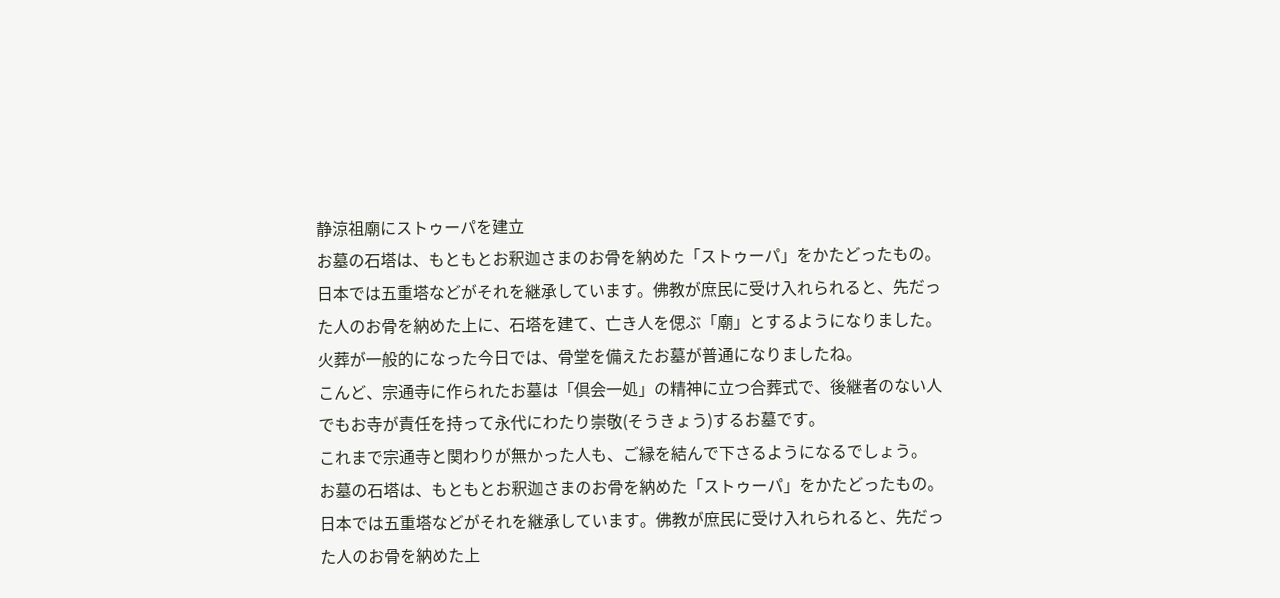静涼祖廟にストゥーパを建立
お墓の石塔は、もともとお釈迦さまのお骨を納めた「ストゥーパ」をかたどったもの。日本では五重塔などがそれを継承しています。佛教が庶民に受け入れられると、先だった人のお骨を納めた上に、石塔を建て、亡き人を偲ぶ「廟」とするようになりました。火葬が一般的になった今日では、骨堂を備えたお墓が普通になりましたね。
こんど、宗通寺に作られたお墓は「倶会一処」の精神に立つ合葬式で、後継者のない人でもお寺が責任を持って永代にわたり崇敬(そうきょう)するお墓です。
これまで宗通寺と関わりが無かった人も、ご縁を結んで下さるようになるでしょう。
お墓の石塔は、もともとお釈迦さまのお骨を納めた「ストゥーパ」をかたどったもの。日本では五重塔などがそれを継承しています。佛教が庶民に受け入れられると、先だった人のお骨を納めた上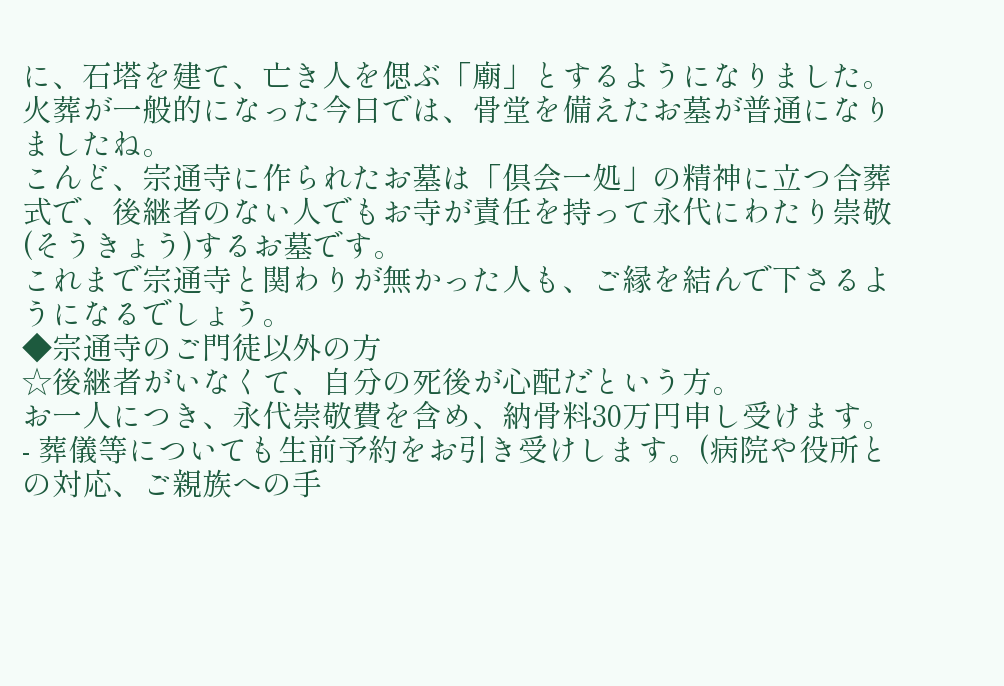に、石塔を建て、亡き人を偲ぶ「廟」とするようになりました。火葬が一般的になった今日では、骨堂を備えたお墓が普通になりましたね。
こんど、宗通寺に作られたお墓は「倶会一処」の精神に立つ合葬式で、後継者のない人でもお寺が責任を持って永代にわたり崇敬(そうきょう)するお墓です。
これまで宗通寺と関わりが無かった人も、ご縁を結んで下さるようになるでしょう。
◆宗通寺のご門徒以外の方
☆後継者がいなくて、自分の死後が心配だという方。
お一人につき、永代崇敬費を含め、納骨料30万円申し受けます。
- 葬儀等についても生前予約をお引き受けします。(病院や役所との対応、ご親族への手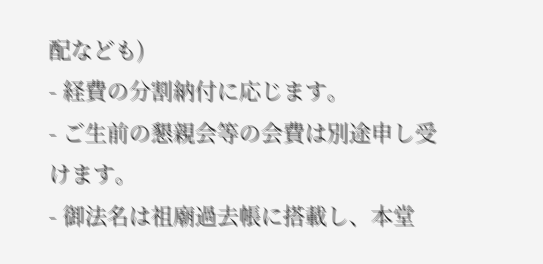配なども)
- 経費の分割納付に応じます。
- ご生前の懇親会等の会費は別途申し受けます。
- 御法名は祖廟過去帳に搭載し、本堂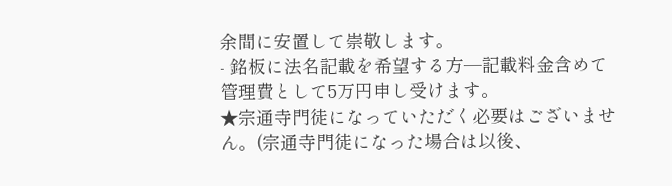余間に安置して崇敬します。
- 銘板に法名記載を希望する方─記載料金含めて管理費として5万円申し受けます。
★宗通寺門徒になっていただく必要はございません。(宗通寺門徒になった場合は以後、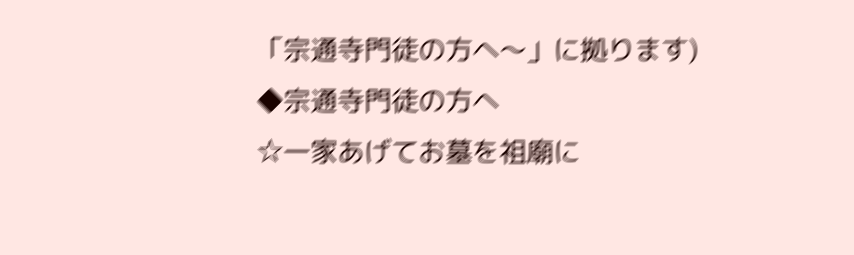「宗通寺門徒の方へ〜」に拠ります)
◆宗通寺門徒の方へ
☆一家あげてお墓を祖廟に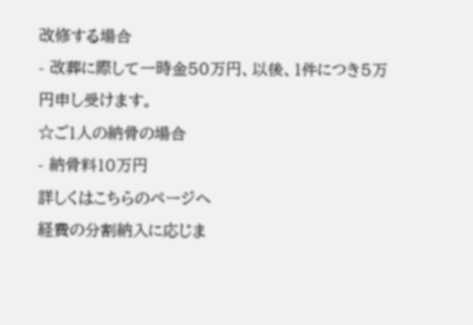改修する場合
- 改葬に際して一時金50万円、以後、1件につき5万円申し受けます。
☆ご1人の納骨の場合
- 納骨料10万円
詳しくはこちらのページへ
経費の分割納入に応じま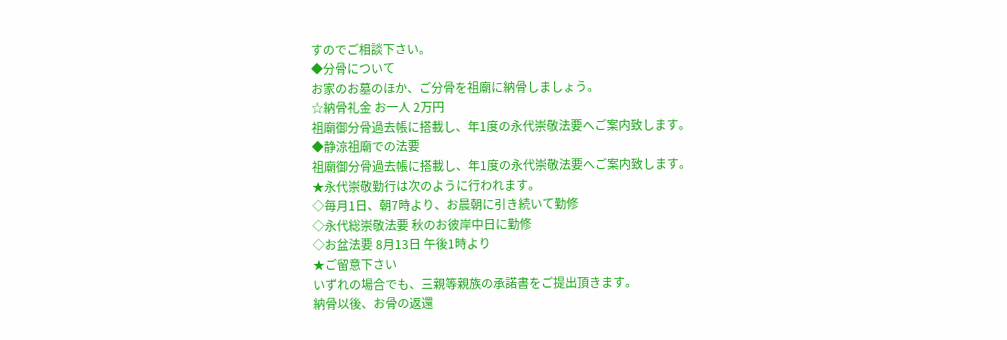すのでご相談下さい。
◆分骨について
お家のお墓のほか、ご分骨を祖廟に納骨しましょう。
☆納骨礼金 お一人 2万円
祖廟御分骨過去帳に搭載し、年1度の永代崇敬法要へご案内致します。
◆静涼祖廟での法要
祖廟御分骨過去帳に搭載し、年1度の永代崇敬法要へご案内致します。
★永代崇敬勤行は次のように行われます。
◇毎月1日、朝7時より、お晨朝に引き続いて勤修
◇永代総崇敬法要 秋のお彼岸中日に勤修
◇お盆法要 8月13日 午後1時より
★ご留意下さい
いずれの場合でも、三親等親族の承諾書をご提出頂きます。
納骨以後、お骨の返還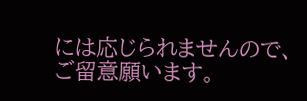には応じられませんので、ご留意願います。